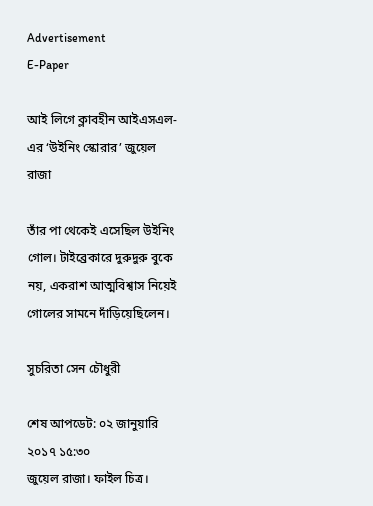Advertisement
E-Paper

আই লিগে ক্লাবহীন আইএসএল-এর ‘উইনিং স্কোরার’ জুয়েল রাজা

তাঁর পা থেকেই এসেছিল উইনিং গোল। টাইব্রেকারে দুরুদুরু বুকে নয়, একরাশ আত্মবিশ্বাস নিয়েই গোলের সামনে দাঁড়িয়েছিলেন।

সুচরিতা সেন চৌধুরী

শেষ আপডেট: ০২ জানুয়ারি ২০১৭ ১৫:৩০
জুয়েল রাজা। ফাইল চিত্র।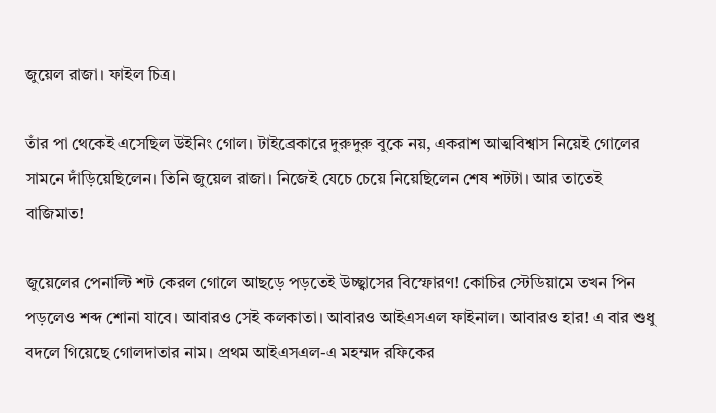জুয়েল রাজা। ফাইল চিত্র।

তাঁর পা থেকেই এসেছিল উইনিং গোল। টাইব্রেকারে দুরুদুরু বুকে নয়, একরাশ আত্মবিশ্বাস নিয়েই গোলের সামনে দাঁড়িয়েছিলেন। তিনি জুয়েল রাজা। নিজেই যেচে চেয়ে নিয়েছিলেন শেষ শটটা। আর তাতেই বাজিমাত!

জুয়েলের পেনাল্টি শট কেরল গোলে আছড়ে পড়তেই উচ্ছ্বাসের বিস্ফোরণ! কোচির স্টেডিয়ামে তখন পিন পড়লেও শব্দ শোনা যাবে। আবারও সেই কলকাতা। আবারও আইএসএল ফাইনাল। আবারও হার! এ বার শুধু বদলে গিয়েছে গোলদাতার নাম। প্রথম আইএসএল-এ মহম্মদ রফিকের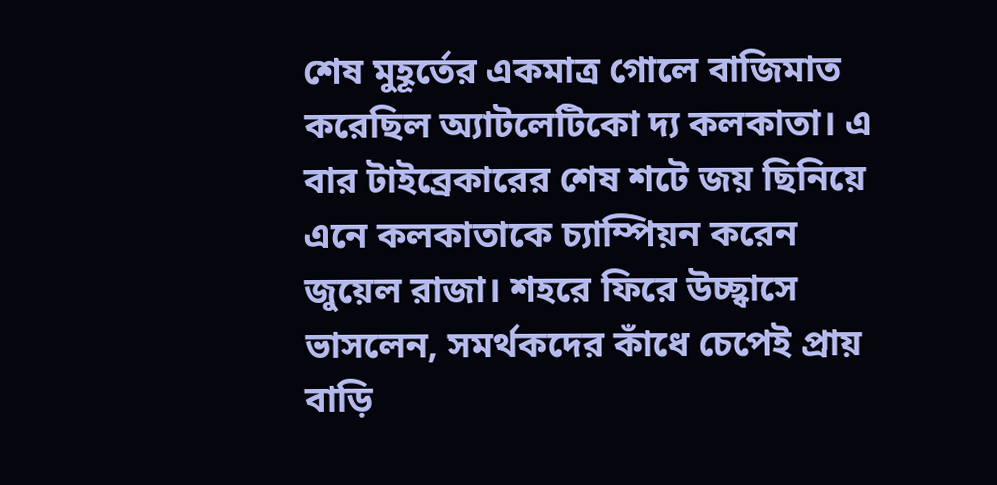শেষ মুহূর্তের একমাত্র গোলে বাজিমাত করেছিল অ্যাটলেটিকো দ্য কলকাতা। এ বার টাইব্রেকারের শেষ শটে জয় ছিনিয়ে এনে কলকাতাকে চ্যাম্পিয়ন করেন জুয়েল রাজা। শহরে ফিরে উচ্ছ্বাসে ভাসলেন, সমর্থকদের কাঁধে চেপেই প্রায় বাড়ি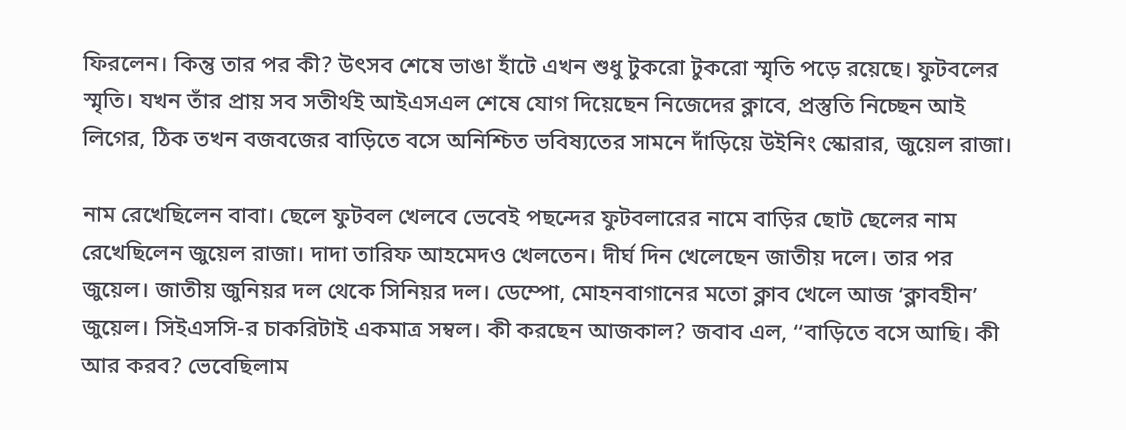ফিরলেন। কিন্তু তার পর কী? উৎসব শেষে ভাঙা হাঁটে এখন শুধু টুকরো টুকরো স্মৃতি পড়ে রয়েছে। ফুটবলের স্মৃতি। যখন তাঁর প্রায় সব সতীর্থই আইএসএল শেষে যোগ দিয়েছেন নিজেদের ক্লাবে, প্রস্তুতি নিচ্ছেন আই লিগের, ঠিক তখন বজবজের বাড়িতে বসে অনিশ্চিত ভবিষ্যতের সামনে দাঁড়িয়ে উইনিং স্কোরার, জুয়েল রাজা।

নাম রেখেছিলেন বাবা। ছেলে ফুটবল খেলবে ভেবেই পছন্দের ফুটবলারের নামে বাড়ির ছোট ছেলের নাম রেখেছিলেন জুয়েল রাজা। দাদা তারিফ আহমেদও খেলতেন। দীর্ঘ দিন খেলেছেন জাতীয় দলে। তার পর জুয়েল। জাতীয় জুনিয়র দল থেকে সিনিয়র দল। ডেম্পো, মোহনবাগানের মতো ক্লাব খেলে আজ ‘ক্লাবহীন’ জুয়েল। সিইএসসি-র চাকরিটাই একমাত্র সম্বল। কী করছেন আজকাল? জবাব এল, ‘‘বাড়িতে বসে আছি। কী আর করব? ভেবেছিলাম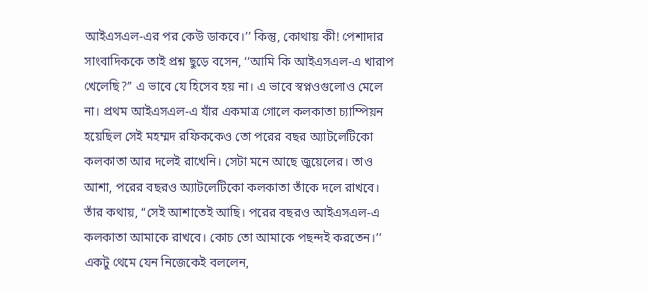আইএসএল-এর পর কেউ ডাকবে।’’ কিন্তু, কোথায় কী! পেশাদার সাংবাদিককে তাই প্রশ্ন ছুড়ে বসেন, ‘‘আমি কি আইএসএল-এ খারাপ খেলেছি?’’ এ ভাবে যে হিসেব হয় না। এ ভাবে স্বপ্নওগুলোও মেলে না। প্রথম আইএসএল-এ যাঁর একমাত্র গোলে কলকাতা চ্যাম্পিয়ন হয়েছিল সেই মহম্মদ রফিককেও তো পরের বছর অ্যাটলেটিকো কলকাতা আর দলেই রাখেনি। সেটা মনে আছে জুয়েলের। তাও আশা, পরের বছরও অ্যাটলেটিকো কলকাতা তাঁকে দলে রাখবে। তাঁর কথায়, ‘‘সেই আশাতেই আছি। পরের বছরও আইএসএল-এ কলকাতা আমাকে রাখবে। কোচ তো আমাকে পছন্দই করতেন।’’ একটু থেমে যেন নিজেকেই বললেন,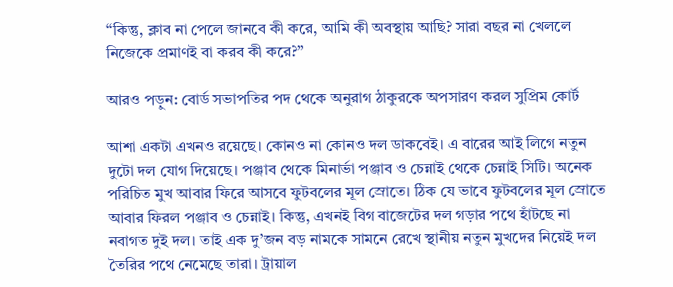‘‘কিন্তু, ক্লাব না পেলে জানবে কী করে, আমি কী অবস্থায় আছি? সারা বছর না খেললে নিজেকে প্রমাণই বা করব কী করে?’’

আরও পড়ুন: বোর্ড সভাপতির পদ থেকে অনুরাগ ঠাকুরকে অপসারণ করল সুপ্রিম কোর্ট

আশা একটা এখনও রয়েছে। কোনও না কোনও দল ডাকবেই। এ বারের আই লিগে নতুন দুটো দল যোগ দিয়েছে। পঞ্জাব থেকে মিনার্ভা পঞ্জাব ও চেন্নাই থেকে চেন্নাই সিটি। অনেক পরিচিত মুখ আবার ফিরে আসবে ফুটবলের মূল স্রোতে। ঠিক যে ভাবে ফুটবলের মূল স্রোতে আবার ফিরল পঞ্জাব ও চেন্নাই। কিন্তু, এখনই বিগ বাজেটের দল গড়ার পথে হাঁটছে না নবাগত দুই দল। তাই এক দু’জন বড় নামকে সামনে রেখে স্থানীয় নতুন মুখদের নিয়েই দল তৈরির পথে নেমেছে তারা। ট্রায়াল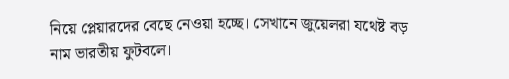নিয়ে প্লেয়ারদের বেছে নেওয়া হচ্ছে। সেখানে জুয়েলরা যথেষ্ট বড় নাম ভারতীয় ফুটবলে।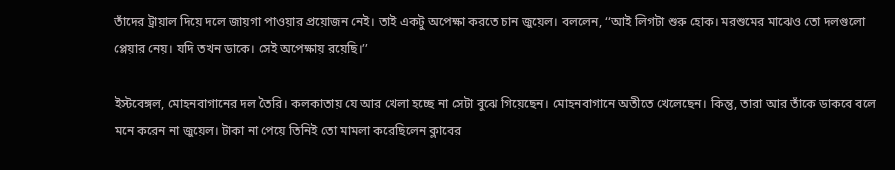তাঁদের ট্রায়াল দিয়ে দলে জায়গা পাওয়ার প্রয়োজন নেই। তাই একটু অপেক্ষা করতে চান জুয়েল। বললেন, ‘‘আই লিগটা শুরু হোক। মরশুমের মাঝেও তো দলগুলো প্লেয়ার নেয়। যদি তখন ডাকে। সেই অপেক্ষায় রয়েছি।’’

ইস্টবেঙ্গল, মোহনবাগানের দল তৈরি। কলকাতায় যে আর খেলা হচ্ছে না সেটা বুঝে গিয়েছেন। মোহনবাগানে অতীতে খেলেছেন। কিন্তু, তারা আর তাঁকে ডাকবে বলে মনে করেন না জুয়েল। টাকা না পেয়ে তিনিই তো মামলা করেছিলেন ক্লাবের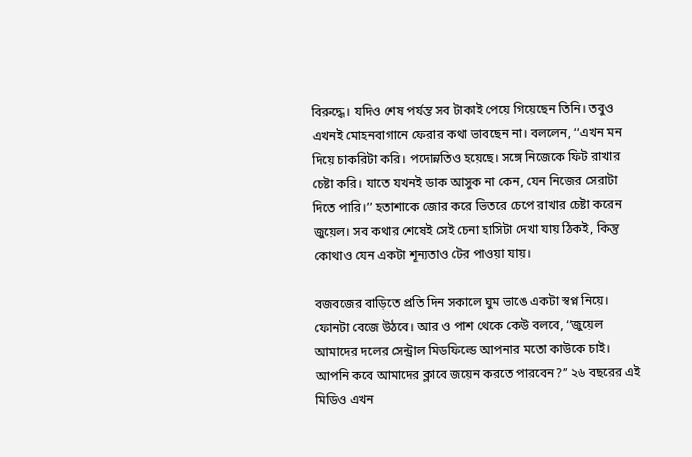বিরুদ্ধে। যদিও শেষ পর্যন্ত সব টাকাই পেয়ে গিয়েছেন তিনি। তবুও এখনই মোহনবাগানে ফেরার কথা ভাবছেন না। বললেন, ‘‘এখন মন দিয়ে চাকরিটা করি। পদোন্নতিও হয়েছে। সঙ্গে নিজেকে ফিট রাখার চেষ্টা করি। যাতে যখনই ডাক আসুক না কেন, যেন নিজের সেরাটা দিতে পারি।’’ হতাশাকে জোর করে ভিতরে চেপে রাখার চেষ্টা করেন জুয়েল। সব কথার শেষেই সেই চেনা হাসিটা দেখা যায় ঠিকই, কিন্তু কোথাও যেন একটা শূন্যতাও টের পাওয়া যায়।

বজবজের বাড়িতে প্রতি দিন সকালে ঘুম ভাঙে একটা স্বপ্ন নিয়ে। ফোনটা বেজে উঠবে। আর ও পাশ থেকে কেউ বলবে, ‘‘জুয়েল আমাদের দলের সেন্ট্রাল মিডফিল্ডে আপনার মতো কাউকে চাই। আপনি কবে আমাদের ক্লাবে জয়েন করতে পারবেন?’’ ২৬ বছরের এই মিডিও এখন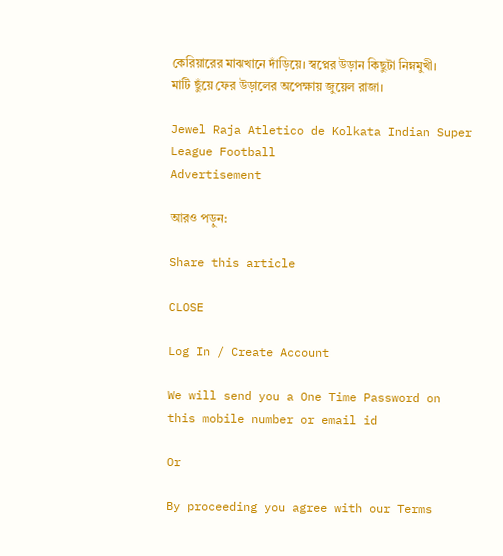কেরিয়ারের মাঝখানে দাঁড়িয়ে। স্বপ্নের উড়ান কিছুটা নিম্নমুখী। মাটি ছুঁয়ে ফের উড়ালের অপেক্ষায় জুয়েল রাজা।

Jewel Raja Atletico de Kolkata Indian Super League Football
Advertisement

আরও পড়ুন:

Share this article

CLOSE

Log In / Create Account

We will send you a One Time Password on this mobile number or email id

Or

By proceeding you agree with our Terms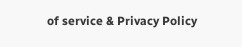of service & Privacy Policy